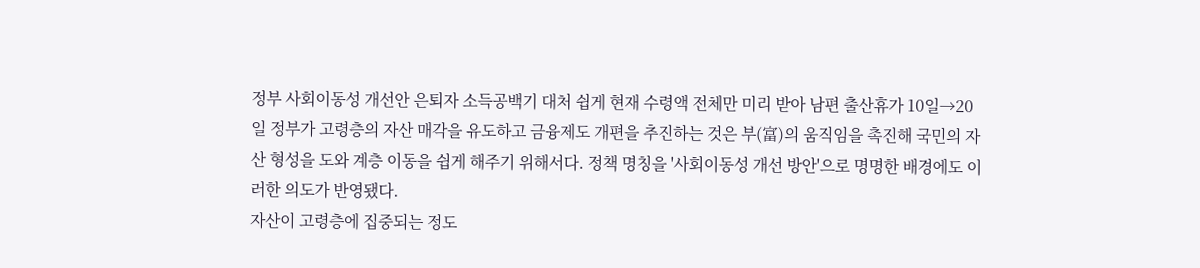정부 사회이동성 개선안 은퇴자 소득공백기 대처 쉽게 현재 수령액 전체만 미리 받아 남편 출산휴가 10일→20일 정부가 고령층의 자산 매각을 유도하고 금융제도 개편을 추진하는 것은 부(富)의 움직임을 촉진해 국민의 자산 형성을 도와 계층 이동을 쉽게 해주기 위해서다. 정책 명칭을 '사회이동성 개선 방안'으로 명명한 배경에도 이러한 의도가 반영됐다.
자산이 고령층에 집중되는 정도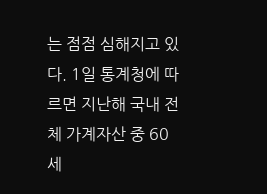는 점점 심해지고 있다. 1일 통계청에 따르면 지난해 국내 전체 가계자산 중 60세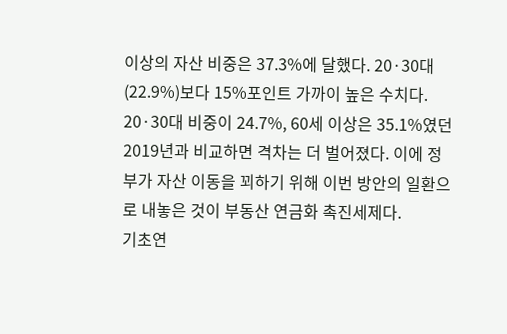이상의 자산 비중은 37.3%에 달했다. 20·30대(22.9%)보다 15%포인트 가까이 높은 수치다. 20·30대 비중이 24.7%, 60세 이상은 35.1%였던 2019년과 비교하면 격차는 더 벌어졌다. 이에 정부가 자산 이동을 꾀하기 위해 이번 방안의 일환으로 내놓은 것이 부동산 연금화 촉진세제다.
기초연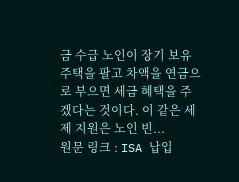금 수급 노인이 장기 보유 주택을 팔고 차액을 연금으로 부으면 세금 혜택을 주겠다는 것이다. 이 같은 세제 지원은 노인 빈...
원문 링크 : ISA 납입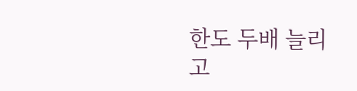한도 두배 늘리고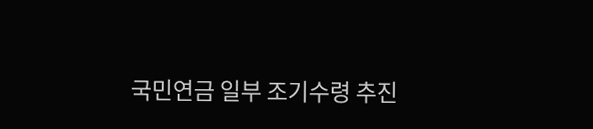국민연금 일부 조기수령 추진